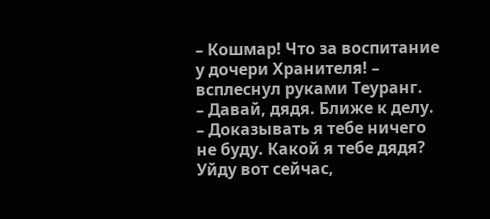– Кошмар! Что за воспитание у дочери Хранителя! – всплеснул руками Теуранг.
– Давай, дядя. Ближе к делу.
– Доказывать я тебе ничего не буду. Какой я тебе дядя? Уйду вот сейчас,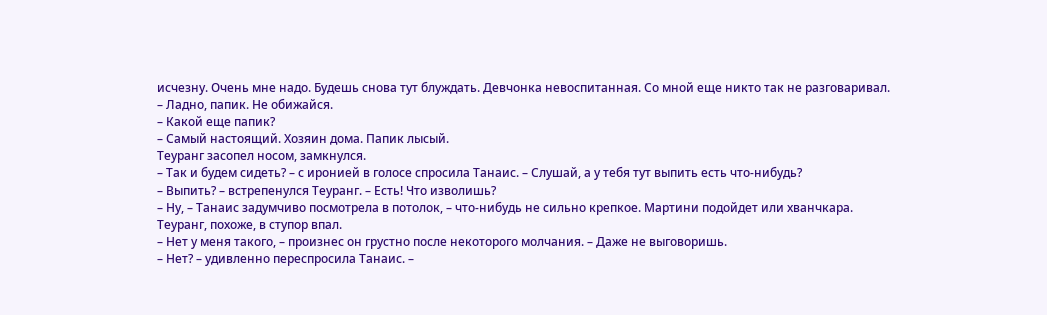исчезну. Очень мне надо. Будешь снова тут блуждать. Девчонка невоспитанная. Со мной еще никто так не разговаривал.
– Ладно, папик. Не обижайся.
– Какой еще папик?
– Самый настоящий. Хозяин дома. Папик лысый.
Теуранг засопел носом, замкнулся.
– Так и будем сидеть? – с иронией в голосе спросила Танаис. – Слушай, а у тебя тут выпить есть что-нибудь?
– Выпить? – встрепенулся Теуранг. – Есть! Что изволишь?
– Ну, – Танаис задумчиво посмотрела в потолок, – что-нибудь не сильно крепкое. Мартини подойдет или хванчкара.
Теуранг, похоже, в ступор впал.
– Нет у меня такого, – произнес он грустно после некоторого молчания. – Даже не выговоришь.
– Нет? – удивленно переспросила Танаис. –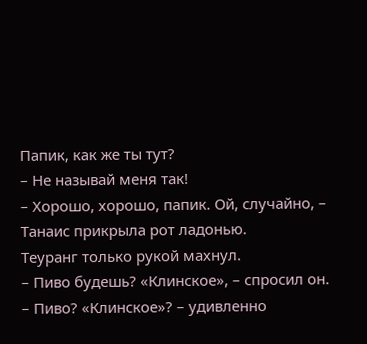Папик, как же ты тут?
– Не называй меня так!
– Хорошо, хорошо, папик. Ой, случайно, – Танаис прикрыла рот ладонью.
Теуранг только рукой махнул.
– Пиво будешь? «Клинское», – спросил он.
– Пиво? «Клинское»? – удивленно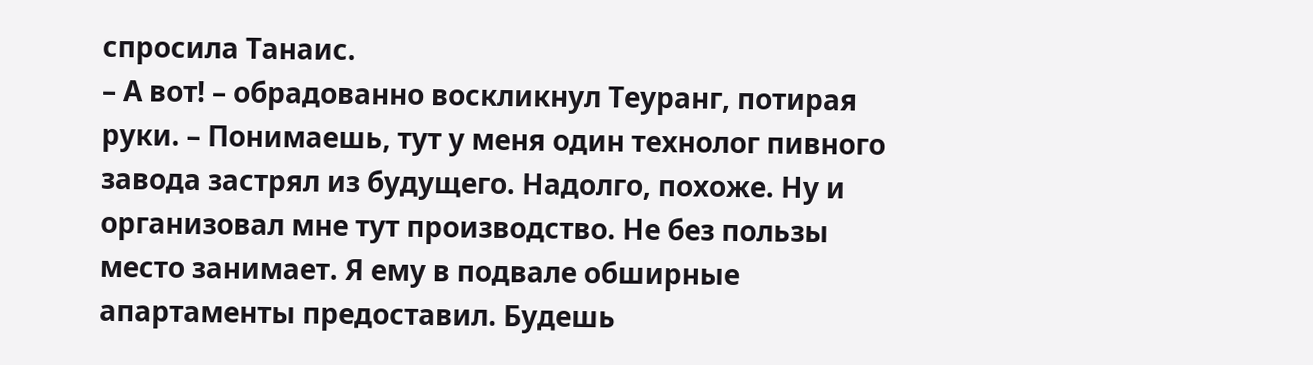спросила Танаис.
– А вот! – обрадованно воскликнул Теуранг, потирая руки. – Понимаешь, тут у меня один технолог пивного завода застрял из будущего. Надолго, похоже. Ну и организовал мне тут производство. Не без пользы место занимает. Я ему в подвале обширные апартаменты предоставил. Будешь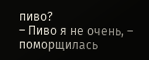пиво?
– Пиво я не очень, – поморщилась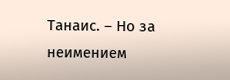Танаис. – Но за неимением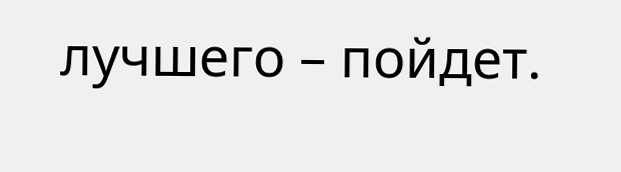лучшего – пойдет.